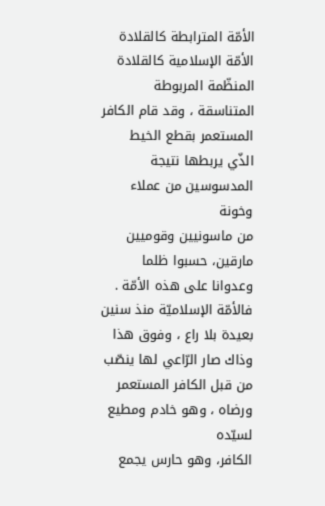الأمّة المترابطة كالقلادة
الأمّة الإسلامية كالقلادة المنظّمة المربوطة المتناسقة ، وقد قام الكافر المستعمر بقطع الخيط الذّي يربطها نتيجة المدسوسين من عملاء وخونة
من ماسونيين وقوميين مارقين، حسبوا ظلما وعدوانا على هذه الأمّة .
فالأمّة الإسلاميّة منذ سنين بعيدة بلا راع ، وفوق هذا وذاك صار الرّاعي لها ينصّب من قبل الكافر المستعمر ورضاه ، وهو خادم ومطيع لسيّده
الكافر، وهو حارس يجمع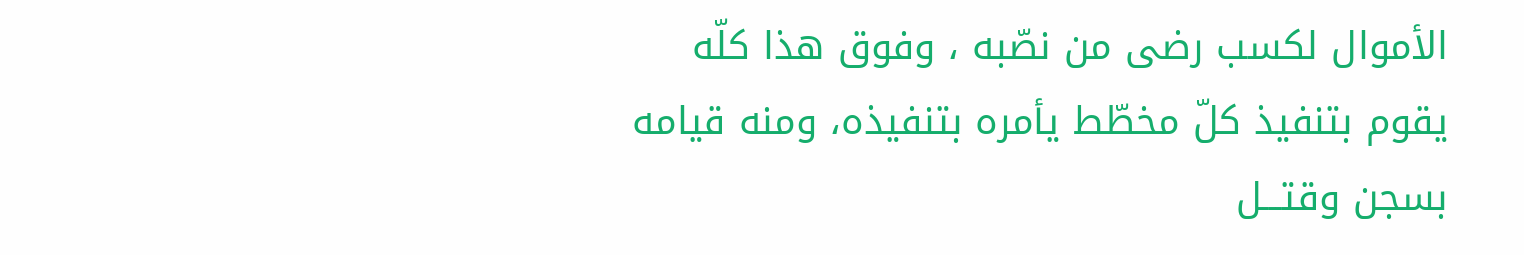الأموال لكسب رضى من نصّبه ، وفوق هذا كلّه يقوم بتنفيذ كلّ مخطّط يأمره بتنفيذه، ومنه قيامه بسجن وقتـــل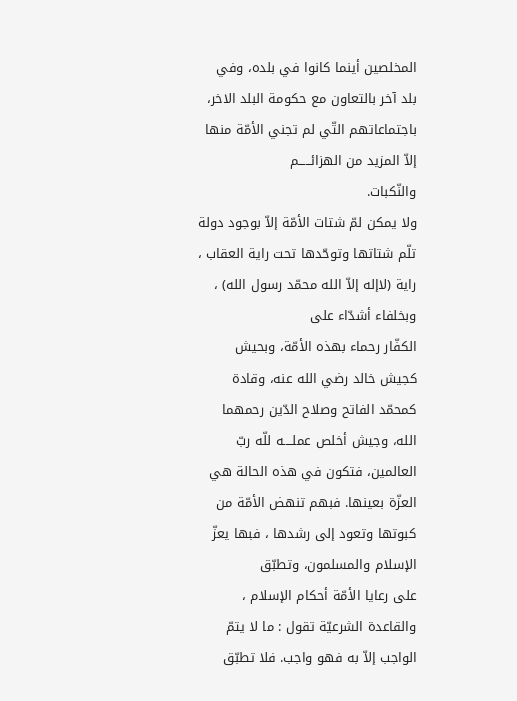المخلصين أينما كانوا في بلده، وفي بلد آخر بالتعاون مع حكومة البلد الاخر، باجتماعاتهم التّي لم تجني الأمّة منها إلاّ المزيد من الهزائـــــم
والنّكبات.
ولا يمكن لمّ شتات الأمّة إلاّ بوجود دولة تلّم شتاتها وتوحّدها تحت راية العقاب ، راية (لاإله إلاّ الله محمّد رسول الله) ، وبخلفاء أشدّاء على
الكفّار رحماء بهذه الأمّة، وبحيش كجيش خالد رضي الله عنه، وقادة كمحمّد الفاتح وصلاح الدّين رحمهما الله، وجيش أخلص عملــــه للّه ربّ
العالمين، فتكون في هذه الحالة هي العزّة بعينها. فبهم تنهض الأمّة من كبوتها وتعود إلى رشدها ، فبها يعزّ الإسلام والمسلمون، وتطبّق
على رعايا الأمّة أحكام الإسلام ، والقاعدة الشرعيّة تقول : ما لا يتمّ الواجب إلاّ به فهو واجب. فلا تطبّق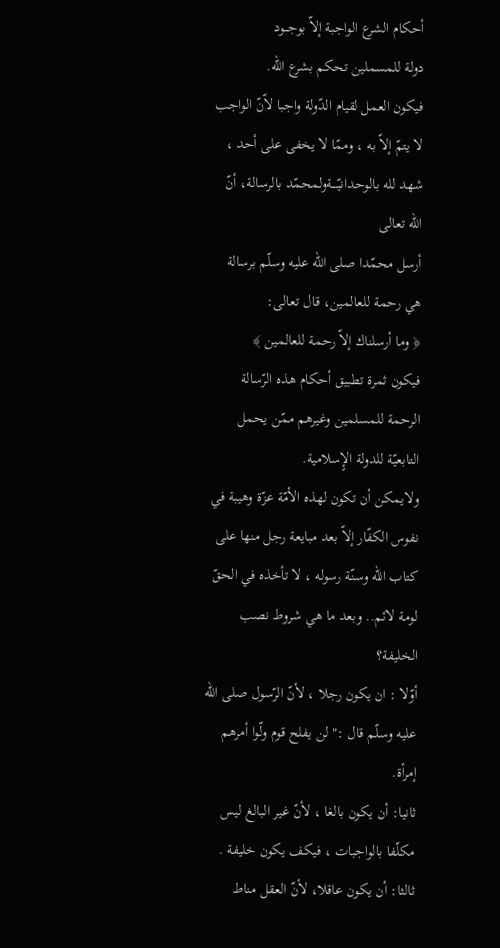أحكام الشرع الواجبة إلاّ بوجـــود
دولة للمسملين تحكم بشرع الله.
فيكون العمل لقيام الدّولة واجبا لاّنّ الواجب لا يتمّ إلاّ به ، وممّا لا يخفى على أحد ، شهد لله بالوحدانيّــــةولمحمّد بالرسالة، أنّ الله تعالى
أرسل محمّدا صلى الله عليه وسلّم برسالة هي رحمة للعالمين، قال تعالى:
﴿ وما أرسلناك إلاّ رحمة للعالمين ﴾
فيكون ثمرة تطبيق أحكام هذه الرّسالة الرحمة للمسلمين وغيرهم ممّن يحمل التابعيّة للدولة الإٍسلامية.
ولايمكن أن تكون لهذه الأمّة عزّة وهيبة في نفوس الكفّار إلاّ بعد مبايعة رجل منها على كتاب الله وسنّة رسوله ، لا تأخذه في الحقّ
لومة لائم.. وبعد ما هي شروط نصب الخليفة؟
أوّلا : ان يكون رجلا ، لأنّ الرّسول صلى الله عليه وسلّم قال :" لن يفلح قوم ولّوا أمرهم إمرأة.
ثانيا: أن يكون بالغا ، لأنّ غير البالغ ليس مكلّفا بالواجبات ، فيكف يكون خليفة .
ثالثا: أن يكون عاقلا، لأنّ العقل مناط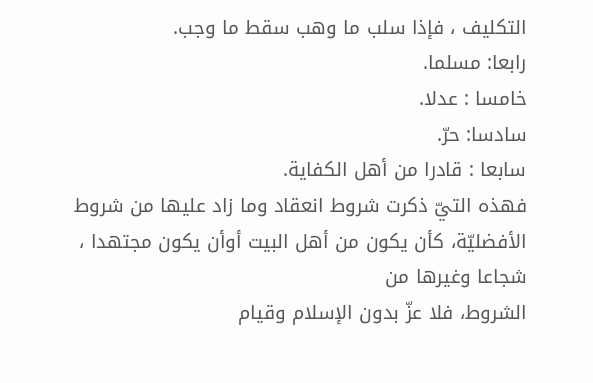التكليف ، فإذا سلب ما وهب سقط ما وجب.
رابعا: مسلما.
خامسا : عدلا.
سادسا: حرّ.
سابعا : قادرا من أهل الكفاية.
فهذه التيّ ذكرت شروط انعقاد وما زاد عليها من شروط الأفضليّة، كأن يكون من أهل البيت أوأن يكون مجتهدا ، شجاعا وغيرها من
الشروط، فلا عزّ بدون الإسلام وقيام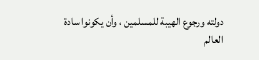دولته ورجوع الهيبة للمسلمين ، وأن يكونوا سادة العالم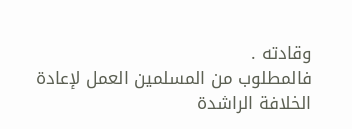وقادته .
فالمطلوب من المسلمين العمل لإعادة الخلافة الراشدة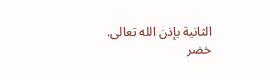الثانية بإذن الله تعالى.
خضر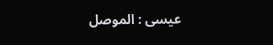عيسى : الموصل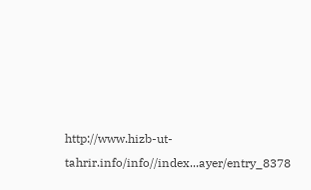http://www.hizb-ut-tahrir.info/info//index...ayer/entry_8378